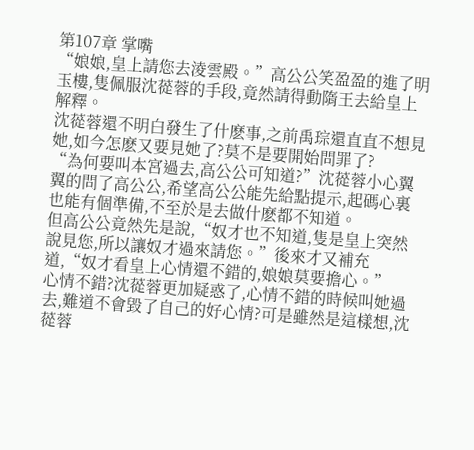第107章 掌嘴
“娘娘,皇上請您去淩雲殿。”高公公笑盈盈的進了明玉樓,隻佩服沈蓯蓉的手段,竟然請得動隋王去給皇上解釋。
沈蓯蓉還不明白發生了什麽事,之前禹琮還直直不想見她,如今怎麽又要見她了?莫不是要開始問罪了?
“為何要叫本宮過去,高公公可知道?”沈蓯蓉小心翼翼的問了高公公,希望高公公能先給點提示,起碼心裏也能有個準備,不至於是去做什麽都不知道。
但高公公竟然先是說,“奴才也不知道,隻是皇上突然說見您,所以讓奴才過來請您。”後來才又補充道,“奴才看皇上心情還不錯的,娘娘莫要擔心。”
心情不錯?沈蓯蓉更加疑惑了,心情不錯的時候叫她過去,難道不會毀了自己的好心情?可是雖然是這樣想,沈蓯蓉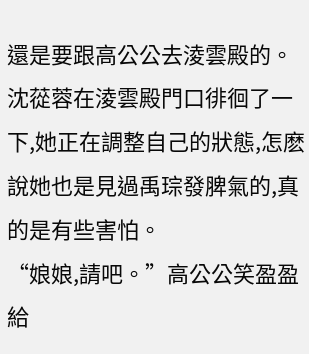還是要跟高公公去淩雲殿的。
沈蓯蓉在淩雲殿門口徘徊了一下,她正在調整自己的狀態,怎麽說她也是見過禹琮發脾氣的,真的是有些害怕。
“娘娘,請吧。”高公公笑盈盈給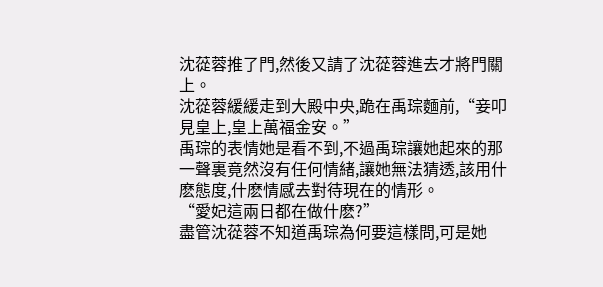沈蓯蓉推了門,然後又請了沈蓯蓉進去才將門關上。
沈蓯蓉緩緩走到大殿中央,跪在禹琮麵前,“妾叩見皇上,皇上萬福金安。”
禹琮的表情她是看不到,不過禹琮讓她起來的那一聲裏竟然沒有任何情緒,讓她無法猜透,該用什麽態度,什麽情感去對待現在的情形。
“愛妃這兩日都在做什麽?”
盡管沈蓯蓉不知道禹琮為何要這樣問,可是她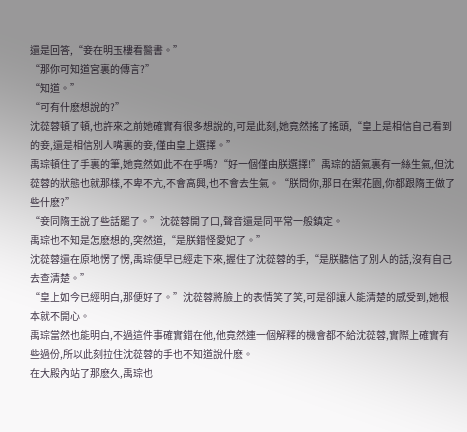還是回答,“妾在明玉樓看醫書。”
“那你可知道宮裏的傳言?”
“知道。”
“可有什麽想說的?”
沈蓯蓉頓了頓,也許來之前她確實有很多想說的,可是此刻,她竟然搖了搖頭,“皇上是相信自己看到的妾,還是相信別人嘴裏的妾,僅由皇上選擇。”
禹琮頓住了手裏的筆,她竟然如此不在乎嗎?“好一個僅由朕選擇!”禹琮的語氣裏有一絲生氣,但沈蓯蓉的狀態也就那樣,不卑不亢,不會高興,也不會去生氣。“朕問你,那日在禦花園,你都跟隋王做了些什麽?”
“妾同隋王說了些話罷了。”沈蓯蓉開了口,聲音還是同平常一般鎮定。
禹琮也不知是怎麽想的,突然道,“是朕錯怪愛妃了。”
沈蓯蓉還在原地愣了愣,禹琮便早已經走下來,握住了沈蓯蓉的手,“是朕聽信了別人的話,沒有自己去查清楚。”
“皇上如今已經明白,那便好了。”沈蓯蓉將臉上的表情笑了笑,可是卻讓人能清楚的感受到,她根本就不開心。
禹琮當然也能明白,不過這件事確實錯在他,他竟然連一個解釋的機會都不給沈蓯蓉,實際上確實有些過份,所以此刻拉住沈蓯蓉的手也不知道說什麽。
在大殿內站了那麽久,禹琮也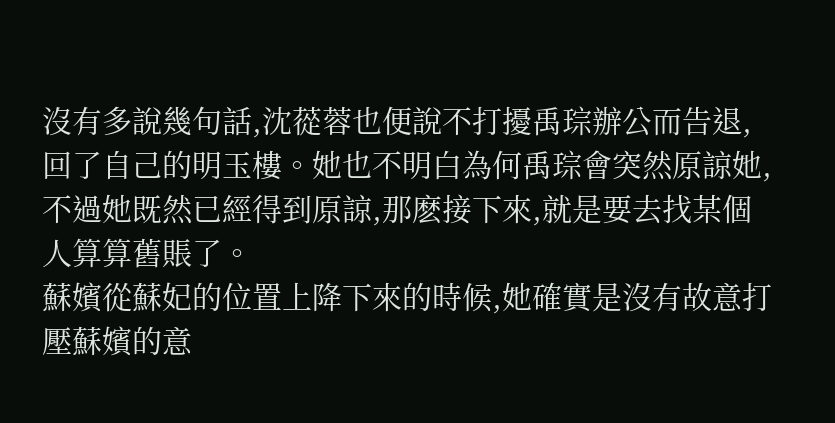沒有多說幾句話,沈蓯蓉也便說不打擾禹琮辦公而告退,回了自己的明玉樓。她也不明白為何禹琮會突然原諒她,不過她既然已經得到原諒,那麽接下來,就是要去找某個人算算舊賬了。
蘇嬪從蘇妃的位置上降下來的時候,她確實是沒有故意打壓蘇嬪的意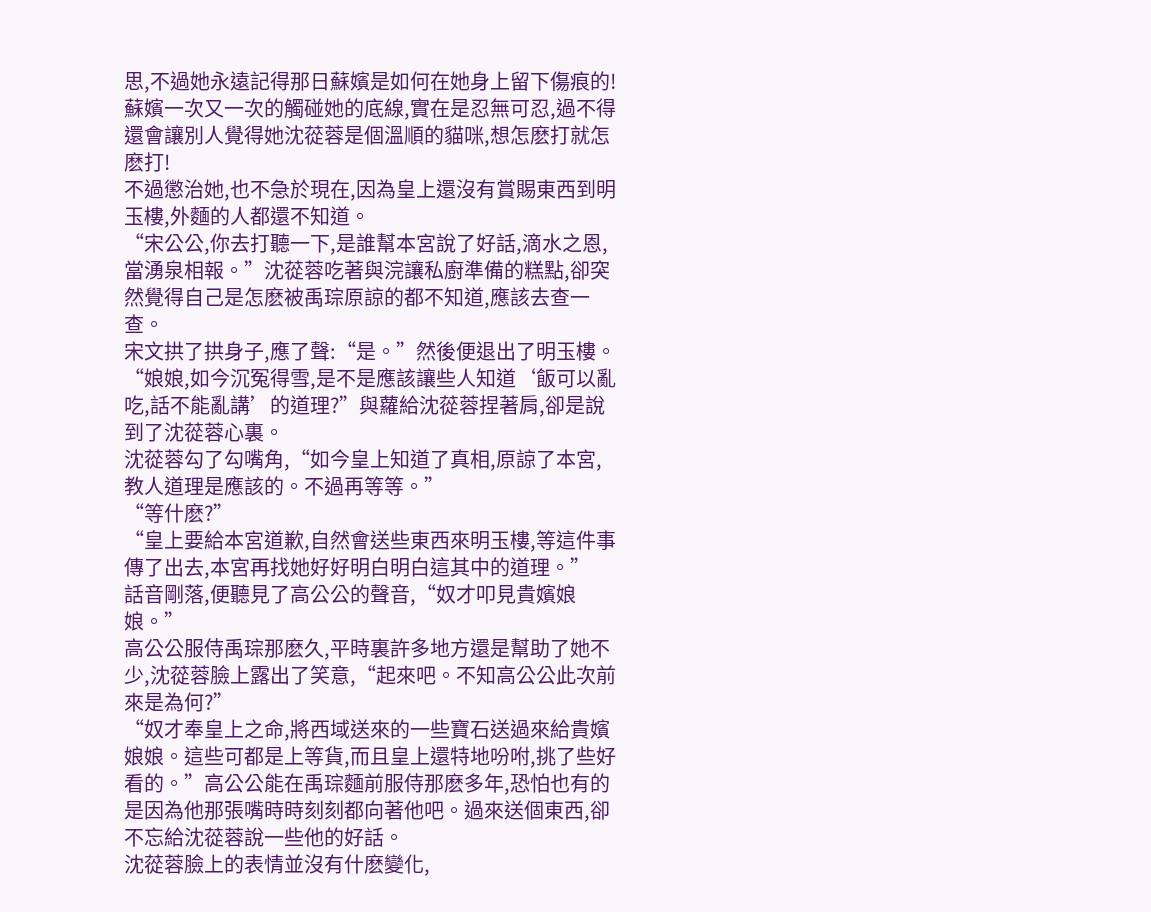思,不過她永遠記得那日蘇嬪是如何在她身上留下傷痕的!蘇嬪一次又一次的觸碰她的底線,實在是忍無可忍,過不得還會讓別人覺得她沈蓯蓉是個溫順的貓咪,想怎麽打就怎麽打!
不過懲治她,也不急於現在,因為皇上還沒有賞賜東西到明玉樓,外麵的人都還不知道。
“宋公公,你去打聽一下,是誰幫本宮說了好話,滴水之恩,當湧泉相報。”沈蓯蓉吃著與浣讓私廚準備的糕點,卻突然覺得自己是怎麽被禹琮原諒的都不知道,應該去查一查。
宋文拱了拱身子,應了聲:“是。”然後便退出了明玉樓。
“娘娘,如今沉冤得雪,是不是應該讓些人知道‘飯可以亂吃,話不能亂講’的道理?”與蘿給沈蓯蓉捏著肩,卻是說到了沈蓯蓉心裏。
沈蓯蓉勾了勾嘴角,“如今皇上知道了真相,原諒了本宮,教人道理是應該的。不過再等等。”
“等什麽?”
“皇上要給本宮道歉,自然會送些東西來明玉樓,等這件事傳了出去,本宮再找她好好明白明白這其中的道理。”
話音剛落,便聽見了高公公的聲音,“奴才叩見貴嬪娘娘。”
高公公服侍禹琮那麽久,平時裏許多地方還是幫助了她不少,沈蓯蓉臉上露出了笑意,“起來吧。不知高公公此次前來是為何?”
“奴才奉皇上之命,將西域送來的一些寶石送過來給貴嬪娘娘。這些可都是上等貨,而且皇上還特地吩咐,挑了些好看的。”高公公能在禹琮麵前服侍那麽多年,恐怕也有的是因為他那張嘴時時刻刻都向著他吧。過來送個東西,卻不忘給沈蓯蓉說一些他的好話。
沈蓯蓉臉上的表情並沒有什麽變化,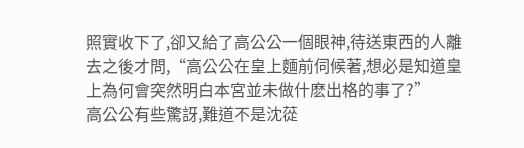照實收下了,卻又給了高公公一個眼神,待送東西的人離去之後才問,“高公公在皇上麵前伺候著,想必是知道皇上為何會突然明白本宮並未做什麽出格的事了?”
高公公有些驚訝,難道不是沈蓯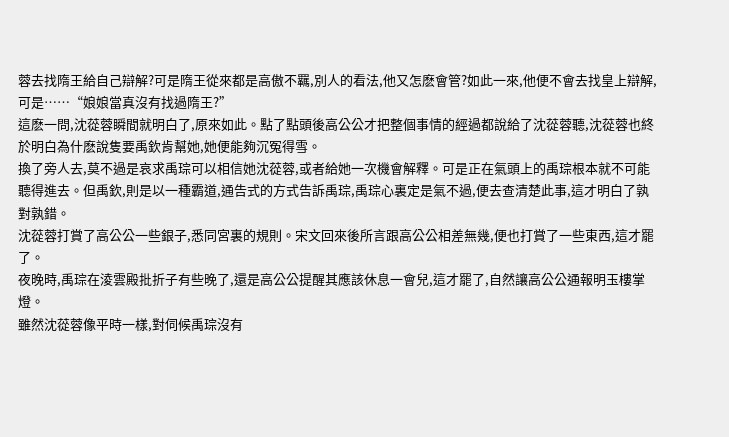蓉去找隋王給自己辯解?可是隋王從來都是高傲不羈,別人的看法,他又怎麽會管?如此一來,他便不會去找皇上辯解,可是……“娘娘當真沒有找過隋王?”
這麽一問,沈蓯蓉瞬間就明白了,原來如此。點了點頭後高公公才把整個事情的經過都說給了沈蓯蓉聽,沈蓯蓉也終於明白為什麽說隻要禹欽肯幫她,她便能夠沉冤得雪。
換了旁人去,莫不過是哀求禹琮可以相信她沈蓯蓉,或者給她一次機會解釋。可是正在氣頭上的禹琮根本就不可能聽得進去。但禹欽,則是以一種霸道,通告式的方式告訴禹琮,禹琮心裏定是氣不過,便去查清楚此事,這才明白了孰對孰錯。
沈蓯蓉打賞了高公公一些銀子,悉同宮裏的規則。宋文回來後所言跟高公公相差無幾,便也打賞了一些東西,這才罷了。
夜晚時,禹琮在淩雲殿批折子有些晚了,還是高公公提醒其應該休息一會兒,這才罷了,自然讓高公公通報明玉樓掌燈。
雖然沈蓯蓉像平時一樣,對伺候禹琮沒有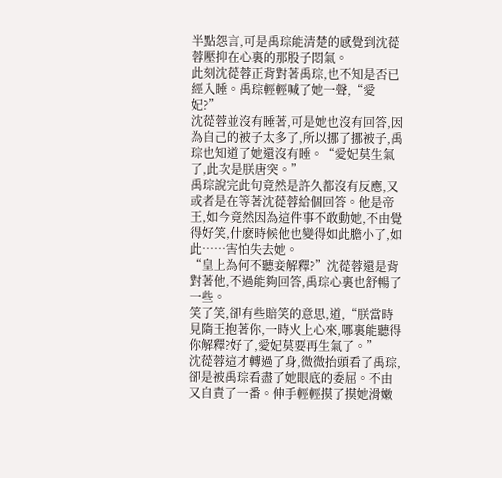半點怨言,可是禹琮能清楚的感覺到沈蓯蓉壓抑在心裏的那股子悶氣。
此刻沈蓯蓉正背對著禹琮,也不知是否已經入睡。禹琮輕輕喊了她一聲,“愛妃?”
沈蓯蓉並沒有睡著,可是她也沒有回答,因為自己的被子太多了,所以挪了挪被子,禹琮也知道了她還沒有睡。“愛妃莫生氣了,此次是朕唐突。”
禹琮說完此句竟然是許久都沒有反應,又或者是在等著沈蓯蓉給個回答。他是帝王,如今竟然因為這件事不敢動她,不由覺得好笑,什麽時候他也變得如此膽小了,如此……害怕失去她。
“皇上為何不聽妾解釋?”沈蓯蓉還是背對著他,不過能夠回答,禹琮心裏也舒暢了一些。
笑了笑,卻有些賠笑的意思,道,“朕當時見隋王抱著你,一時火上心來,哪裏能聽得你解釋?好了,愛妃莫要再生氣了。”
沈蓯蓉這才轉過了身,微微抬頭看了禹琮,卻是被禹琮看盡了她眼底的委屈。不由又自責了一番。伸手輕輕摸了摸她滑嫩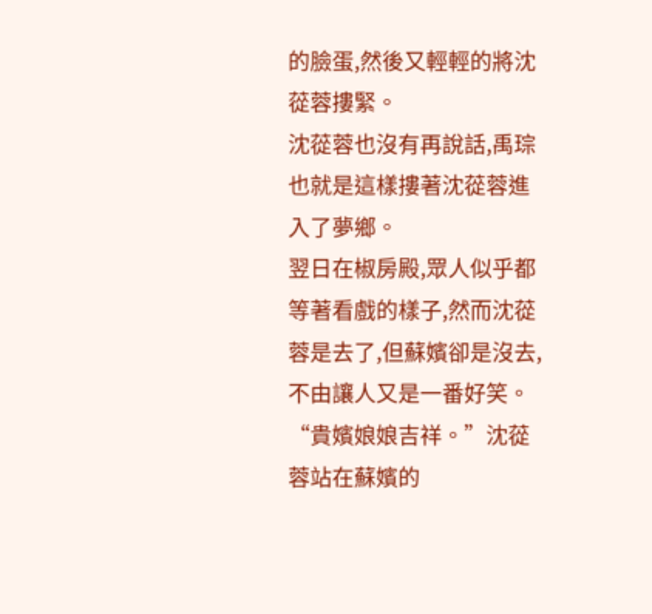的臉蛋,然後又輕輕的將沈蓯蓉摟緊。
沈蓯蓉也沒有再說話,禹琮也就是這樣摟著沈蓯蓉進入了夢鄉。
翌日在椒房殿,眾人似乎都等著看戲的樣子,然而沈蓯蓉是去了,但蘇嬪卻是沒去,不由讓人又是一番好笑。
“貴嬪娘娘吉祥。”沈蓯蓉站在蘇嬪的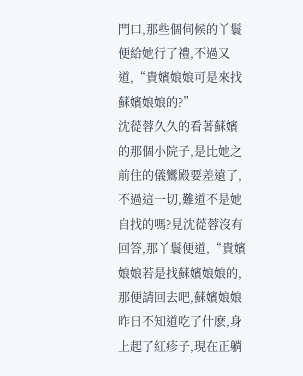門口,那些個伺候的丫鬟便給她行了禮,不過又道,“貴嬪娘娘可是來找蘇嬪娘娘的?”
沈蓯蓉久久的看著蘇嬪的那個小院子,是比她之前住的儀鸞殿要差遠了,不過這一切,難道不是她自找的嗎?見沈蓯蓉沒有回答,那丫鬟便道,“貴嬪娘娘若是找蘇嬪娘娘的,那便請回去吧,蘇嬪娘娘昨日不知道吃了什麽,身上起了紅疹子,現在正躺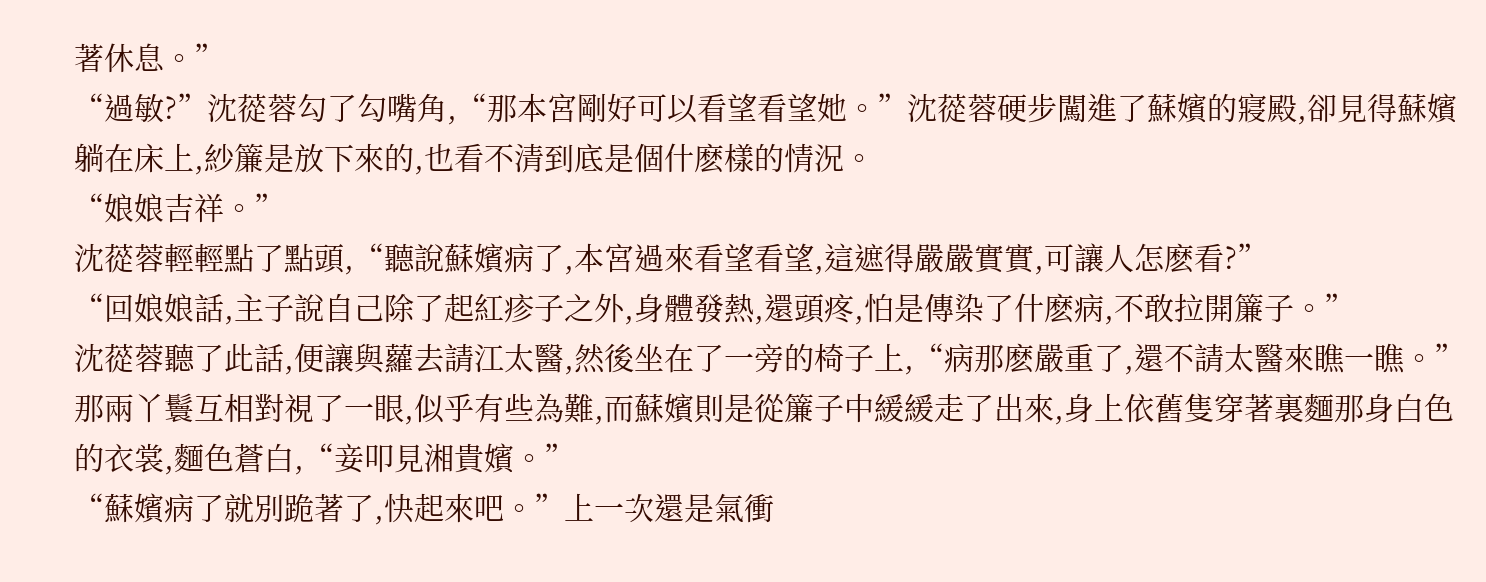著休息。”
“過敏?”沈蓯蓉勾了勾嘴角,“那本宮剛好可以看望看望她。”沈蓯蓉硬步闖進了蘇嬪的寢殿,卻見得蘇嬪躺在床上,紗簾是放下來的,也看不清到底是個什麽樣的情況。
“娘娘吉祥。”
沈蓯蓉輕輕點了點頭,“聽說蘇嬪病了,本宮過來看望看望,這遮得嚴嚴實實,可讓人怎麽看?”
“回娘娘話,主子說自己除了起紅疹子之外,身體發熱,還頭疼,怕是傳染了什麽病,不敢拉開簾子。”
沈蓯蓉聽了此話,便讓與蘿去請江太醫,然後坐在了一旁的椅子上,“病那麽嚴重了,還不請太醫來瞧一瞧。”
那兩丫鬟互相對視了一眼,似乎有些為難,而蘇嬪則是從簾子中緩緩走了出來,身上依舊隻穿著裏麵那身白色的衣裳,麵色蒼白,“妾叩見湘貴嬪。”
“蘇嬪病了就別跪著了,快起來吧。”上一次還是氣衝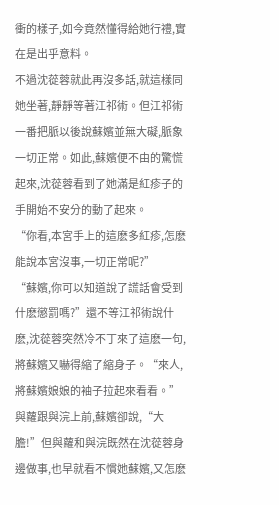衝的樣子,如今竟然懂得給她行禮,實在是出乎意料。
不過沈蓯蓉就此再沒多話,就這樣同她坐著,靜靜等著江祁術。但江祁術一番把脈以後說蘇嬪並無大礙,脈象一切正常。如此,蘇嬪便不由的驚慌起來,沈蓯蓉看到了她滿是紅疹子的手開始不安分的動了起來。
“你看,本宮手上的這麽多紅疹,怎麽能說本宮沒事,一切正常呢?”
“蘇嬪,你可以知道說了謊話會受到什麽懲罰嗎?”還不等江祁術說什麽,沈蓯蓉突然冷不丁來了這麽一句,將蘇嬪又嚇得縮了縮身子。“來人,將蘇嬪娘娘的袖子拉起來看看。”
與蘿跟與浣上前,蘇嬪卻說,“大膽!”但與蘿和與浣既然在沈蓯蓉身邊做事,也早就看不慣她蘇嬪,又怎麽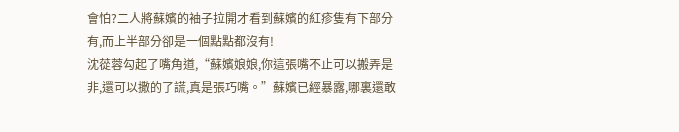會怕?二人將蘇嬪的袖子拉開才看到蘇嬪的紅疹隻有下部分有,而上半部分卻是一個點點都沒有!
沈蓯蓉勾起了嘴角道,“蘇嬪娘娘,你這張嘴不止可以搬弄是非,還可以撒的了謊,真是張巧嘴。”蘇嬪已經暴露,哪裏還敢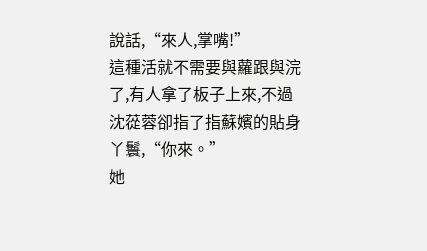說話,“來人,掌嘴!”
這種活就不需要與蘿跟與浣了,有人拿了板子上來,不過沈蓯蓉卻指了指蘇嬪的貼身丫鬟,“你來。”
她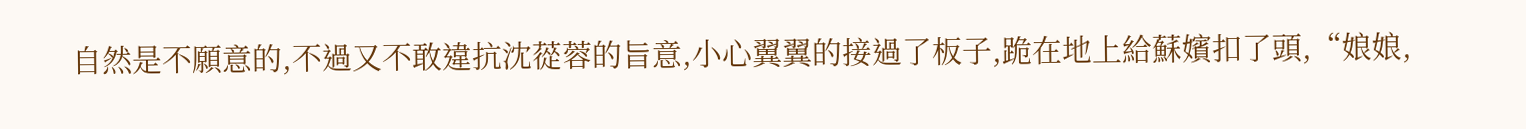自然是不願意的,不過又不敢違抗沈蓯蓉的旨意,小心翼翼的接過了板子,跪在地上給蘇嬪扣了頭,“娘娘,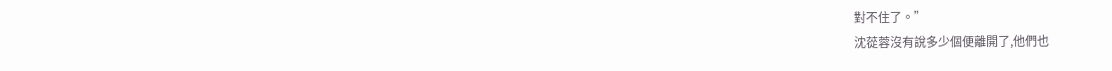對不住了。”
沈蓯蓉沒有說多少個便離開了,他們也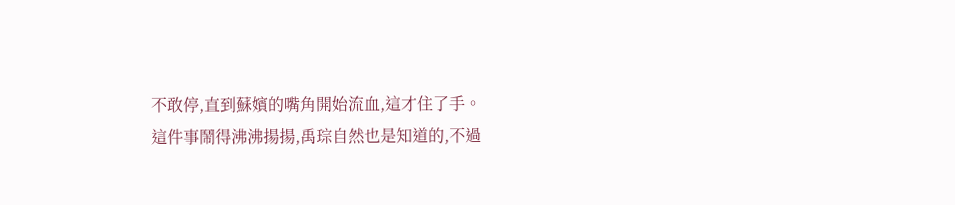不敢停,直到蘇嬪的嘴角開始流血,這才住了手。
這件事鬧得沸沸揚揚,禹琮自然也是知道的,不過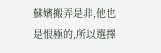蘇嬪搬弄是非,他也是恨極的,所以選擇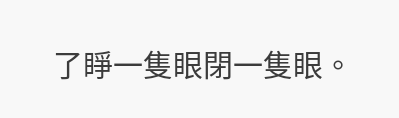了睜一隻眼閉一隻眼。